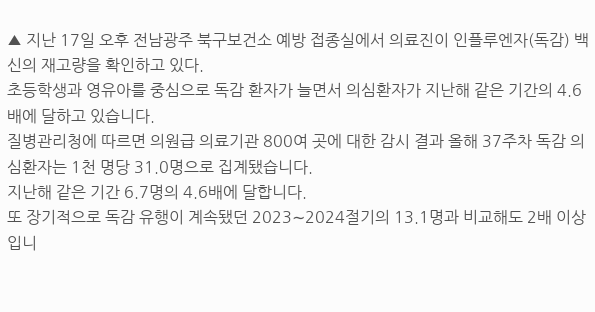▲ 지난 17일 오후 전남광주 북구보건소 예방 접종실에서 의료진이 인플루엔자(독감) 백신의 재고량을 확인하고 있다.
초등학생과 영유아를 중심으로 독감 환자가 늘면서 의심환자가 지난해 같은 기간의 4.6배에 달하고 있습니다.
질병관리청에 따르면 의원급 의료기관 800여 곳에 대한 감시 결과 올해 37주차 독감 의심환자는 1천 명당 31.0명으로 집계됐습니다.
지난해 같은 기간 6.7명의 4.6배에 달합니다.
또 장기적으로 독감 유행이 계속됐던 2023∼2024절기의 13.1명과 비교해도 2배 이상입니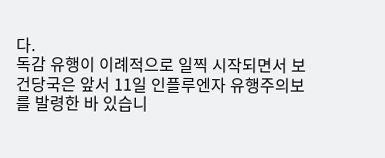다.
독감 유행이 이례적으로 일찍 시작되면서 보건당국은 앞서 11일 인플루엔자 유행주의보를 발령한 바 있습니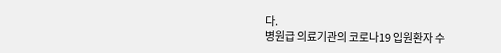다.
병원급 의료기관의 코로나19 입원환자 수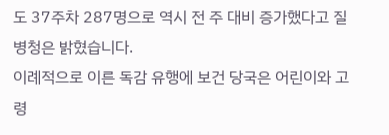도 37주차 287명으로 역시 전 주 대비 증가했다고 질병청은 밝혔습니다.
이례적으로 이른 독감 유행에 보건 당국은 어린이와 고령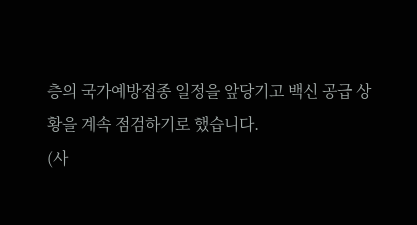층의 국가예방접종 일정을 앞당기고 백신 공급 상황을 계속 점검하기로 했습니다.
(사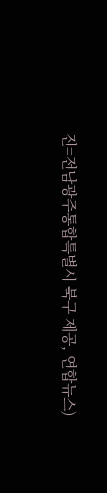진=전남광주통합특별시 북구 제공, 연합뉴스)